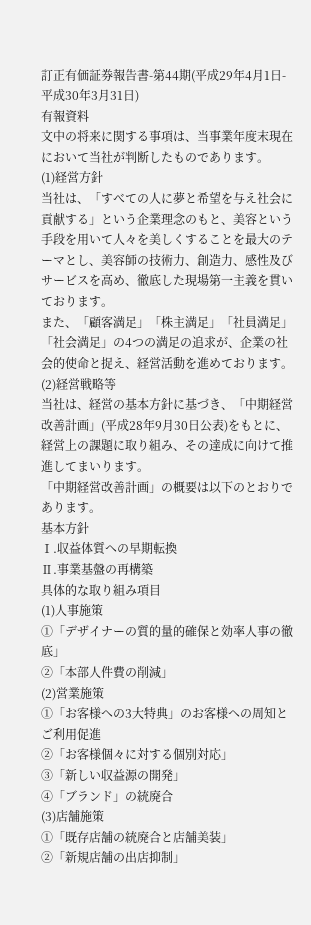訂正有価証券報告書-第44期(平成29年4月1日-平成30年3月31日)
有報資料
文中の将来に関する事項は、当事業年度末現在において当社が判断したものであります。
(1)経営方針
当社は、「すべての人に夢と希望を与え社会に貢献する」という企業理念のもと、美容という手段を用いて人々を美しくすることを最大のテーマとし、美容師の技術力、創造力、感性及びサービスを高め、徹底した現場第一主義を貫いております。
また、「顧客満足」「株主満足」「社員満足」「社会満足」の4つの満足の追求が、企業の社会的使命と捉え、経営活動を進めております。
(2)経営戦略等
当社は、経営の基本方針に基づき、「中期経営改善計画」(平成28年9月30日公表)をもとに、経営上の課題に取り組み、その達成に向けて推進してまいります。
「中期経営改善計画」の概要は以下のとおりであります。
基本方針
Ⅰ.収益体質への早期転換
Ⅱ.事業基盤の再構築
具体的な取り組み項目
(1)人事施策
①「デザイナーの質的量的確保と効率人事の徹底」
②「本部人件費の削減」
(2)営業施策
①「お客様への3大特典」のお客様への周知とご利用促進
②「お客様個々に対する個別対応」
③「新しい収益源の開発」
④「ブランド」の統廃合
(3)店舗施策
①「既存店舗の統廃合と店舗美装」
②「新規店舗の出店抑制」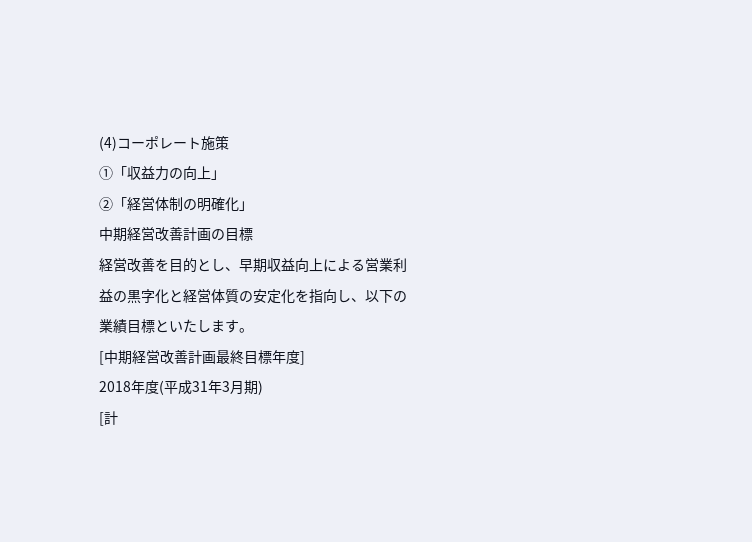(4)コーポレート施策
①「収益力の向上」
②「経営体制の明確化」
中期経営改善計画の目標
経営改善を目的とし、早期収益向上による営業利益の黒字化と経営体質の安定化を指向し、以下の業績目標といたします。
[中期経営改善計画最終目標年度]
2018年度(平成31年3月期)
[計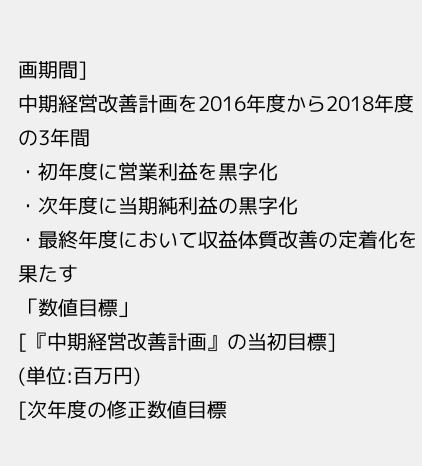画期間]
中期経営改善計画を2016年度から2018年度の3年間
・初年度に営業利益を黒字化
・次年度に当期純利益の黒字化
・最終年度において収益体質改善の定着化を果たす
「数値目標」
[『中期経営改善計画』の当初目標]
(単位:百万円)
[次年度の修正数値目標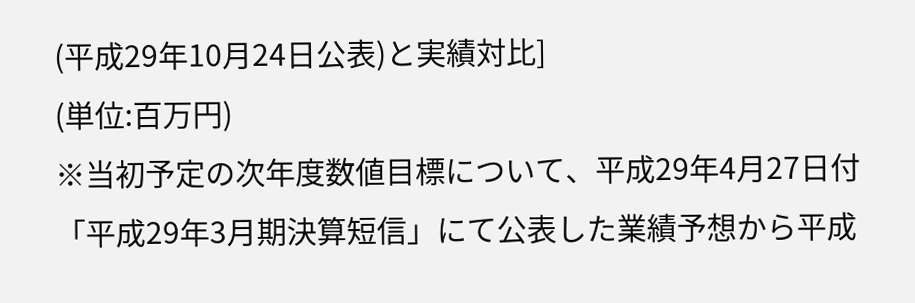(平成29年10月24日公表)と実績対比]
(単位:百万円)
※当初予定の次年度数値目標について、平成29年4月27日付「平成29年3月期決算短信」にて公表した業績予想から平成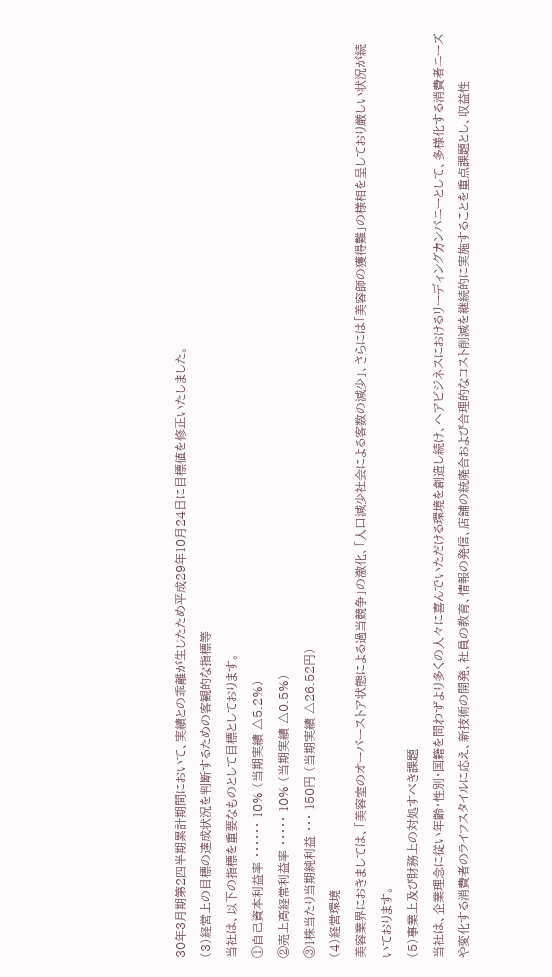30年3月期第2四半期累計期間において、実績との乖離が生じたため平成29年10月24日に目標値を修正いたしました。
(3)経営上の目標の達成状況を判断するための客観的な指標等
当社は、以下の指標を重要なものとして目標としております。
①自己資本利益率 ・・・・・・ 10% (当期実績 △5.2%)
②売上高経常利益率 ・・・・・ 10% (当期実績 △0.5%)
③1株当たり当期純利益 ・・・ 150円 (当期実績 △26.52円)
(4)経営環境
美容業界におきましては、「美容室のオーバーストア状態による過当競争」の激化、「人口減少社会による客数の減少」、さらには「美容師の獲得難」の様相を呈しており厳しい状況が続いております。
(5)事業上及び財務上の対処すべき課題
当社は、企業理念に従い年齢・性別・国籍を問わずより多くの人々に喜んでいただける環境を創造し続け、ヘアビジネスにおけるリーディングカンパニーとして、多様化する消費者ニーズや変化する消費者のライフスタイルに応え、新技術の開発、社員の教育、情報の発信、店舗の統廃合および合理的なコスト削減を継続的に実施することを重点課題とし、収益性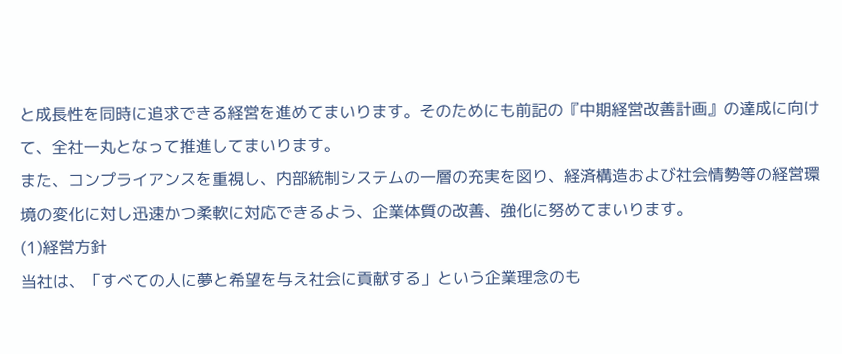と成長性を同時に追求できる経営を進めてまいります。そのためにも前記の『中期経営改善計画』の達成に向けて、全社一丸となって推進してまいります。
また、コンプライアンスを重視し、内部統制システムの一層の充実を図り、経済構造および社会情勢等の経営環境の変化に対し迅速かつ柔軟に対応できるよう、企業体質の改善、強化に努めてまいります。
(1)経営方針
当社は、「すべての人に夢と希望を与え社会に貢献する」という企業理念のも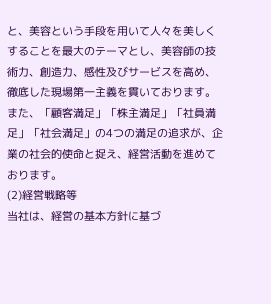と、美容という手段を用いて人々を美しくすることを最大のテーマとし、美容師の技術力、創造力、感性及びサービスを高め、徹底した現場第一主義を貫いております。
また、「顧客満足」「株主満足」「社員満足」「社会満足」の4つの満足の追求が、企業の社会的使命と捉え、経営活動を進めております。
(2)経営戦略等
当社は、経営の基本方針に基づ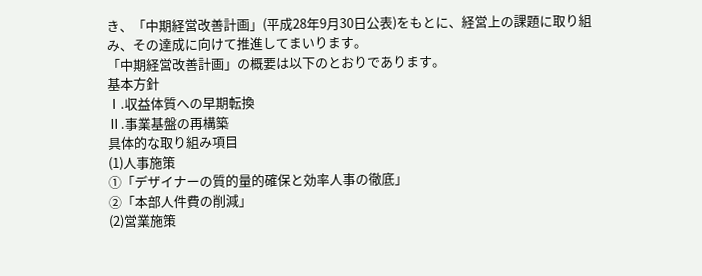き、「中期経営改善計画」(平成28年9月30日公表)をもとに、経営上の課題に取り組み、その達成に向けて推進してまいります。
「中期経営改善計画」の概要は以下のとおりであります。
基本方針
Ⅰ.収益体質への早期転換
Ⅱ.事業基盤の再構築
具体的な取り組み項目
(1)人事施策
①「デザイナーの質的量的確保と効率人事の徹底」
②「本部人件費の削減」
(2)営業施策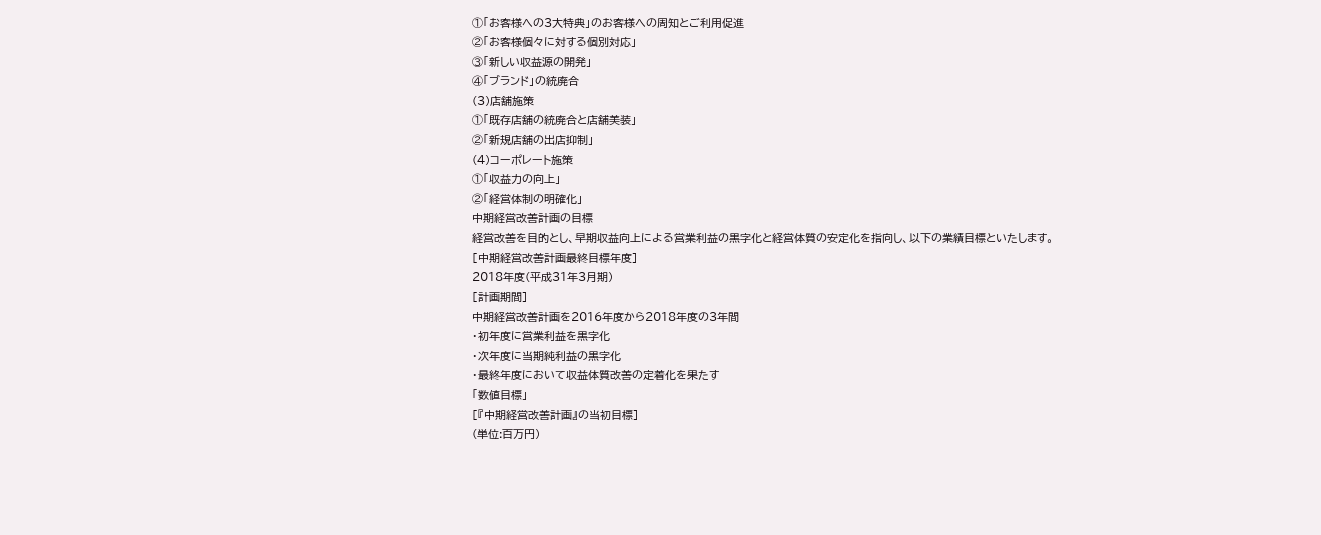①「お客様への3大特典」のお客様への周知とご利用促進
②「お客様個々に対する個別対応」
③「新しい収益源の開発」
④「ブランド」の統廃合
(3)店舗施策
①「既存店舗の統廃合と店舗美装」
②「新規店舗の出店抑制」
(4)コーポレート施策
①「収益力の向上」
②「経営体制の明確化」
中期経営改善計画の目標
経営改善を目的とし、早期収益向上による営業利益の黒字化と経営体質の安定化を指向し、以下の業績目標といたします。
[中期経営改善計画最終目標年度]
2018年度(平成31年3月期)
[計画期間]
中期経営改善計画を2016年度から2018年度の3年間
・初年度に営業利益を黒字化
・次年度に当期純利益の黒字化
・最終年度において収益体質改善の定着化を果たす
「数値目標」
[『中期経営改善計画』の当初目標]
(単位:百万円)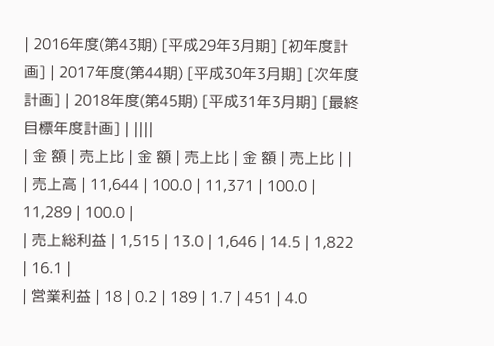| 2016年度(第43期) [平成29年3月期] [初年度計画] | 2017年度(第44期) [平成30年3月期] [次年度計画] | 2018年度(第45期) [平成31年3月期] [最終目標年度計画] | ||||
| 金 額 | 売上比 | 金 額 | 売上比 | 金 額 | 売上比 | |
| 売上高 | 11,644 | 100.0 | 11,371 | 100.0 | 11,289 | 100.0 |
| 売上総利益 | 1,515 | 13.0 | 1,646 | 14.5 | 1,822 | 16.1 |
| 営業利益 | 18 | 0.2 | 189 | 1.7 | 451 | 4.0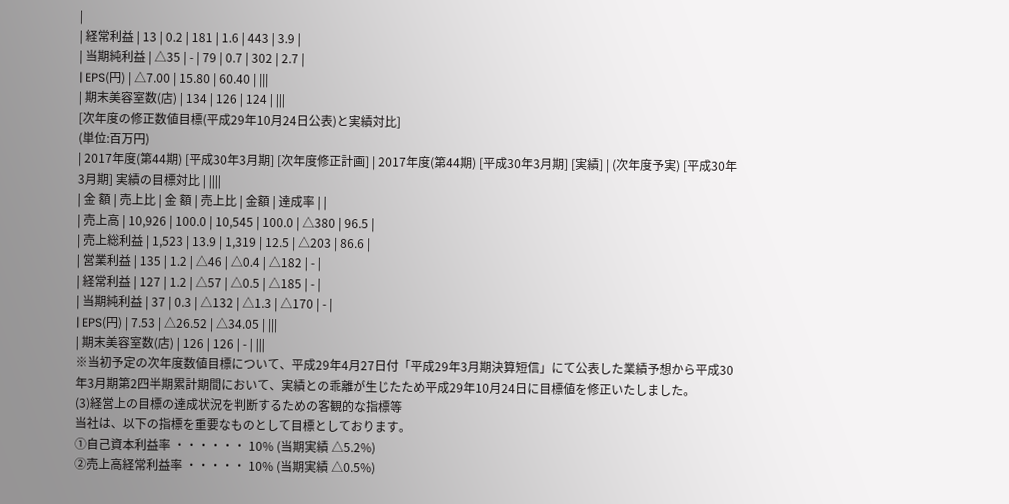|
| 経常利益 | 13 | 0.2 | 181 | 1.6 | 443 | 3.9 |
| 当期純利益 | △35 | - | 79 | 0.7 | 302 | 2.7 |
| EPS(円) | △7.00 | 15.80 | 60.40 | |||
| 期末美容室数(店) | 134 | 126 | 124 | |||
[次年度の修正数値目標(平成29年10月24日公表)と実績対比]
(単位:百万円)
| 2017年度(第44期) [平成30年3月期] [次年度修正計画] | 2017年度(第44期) [平成30年3月期] [実績] | (次年度予実) [平成30年3月期] 実績の目標対比 | ||||
| 金 額 | 売上比 | 金 額 | 売上比 | 金額 | 達成率 | |
| 売上高 | 10,926 | 100.0 | 10,545 | 100.0 | △380 | 96.5 |
| 売上総利益 | 1,523 | 13.9 | 1,319 | 12.5 | △203 | 86.6 |
| 営業利益 | 135 | 1.2 | △46 | △0.4 | △182 | - |
| 経常利益 | 127 | 1.2 | △57 | △0.5 | △185 | - |
| 当期純利益 | 37 | 0.3 | △132 | △1.3 | △170 | - |
| EPS(円) | 7.53 | △26.52 | △34.05 | |||
| 期末美容室数(店) | 126 | 126 | - | |||
※当初予定の次年度数値目標について、平成29年4月27日付「平成29年3月期決算短信」にて公表した業績予想から平成30年3月期第2四半期累計期間において、実績との乖離が生じたため平成29年10月24日に目標値を修正いたしました。
(3)経営上の目標の達成状況を判断するための客観的な指標等
当社は、以下の指標を重要なものとして目標としております。
①自己資本利益率 ・・・・・・ 10% (当期実績 △5.2%)
②売上高経常利益率 ・・・・・ 10% (当期実績 △0.5%)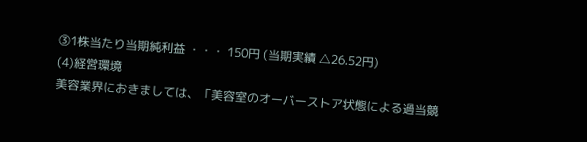③1株当たり当期純利益 ・・・ 150円 (当期実績 △26.52円)
(4)経営環境
美容業界におきましては、「美容室のオーバーストア状態による過当競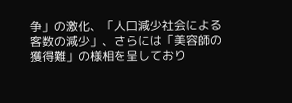争」の激化、「人口減少社会による客数の減少」、さらには「美容師の獲得難」の様相を呈しており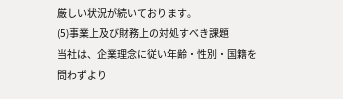厳しい状況が続いております。
(5)事業上及び財務上の対処すべき課題
当社は、企業理念に従い年齢・性別・国籍を問わずより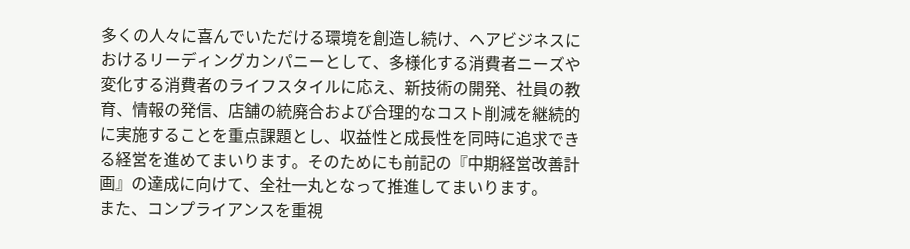多くの人々に喜んでいただける環境を創造し続け、ヘアビジネスにおけるリーディングカンパニーとして、多様化する消費者ニーズや変化する消費者のライフスタイルに応え、新技術の開発、社員の教育、情報の発信、店舗の統廃合および合理的なコスト削減を継続的に実施することを重点課題とし、収益性と成長性を同時に追求できる経営を進めてまいります。そのためにも前記の『中期経営改善計画』の達成に向けて、全社一丸となって推進してまいります。
また、コンプライアンスを重視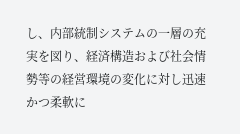し、内部統制システムの一層の充実を図り、経済構造および社会情勢等の経営環境の変化に対し迅速かつ柔軟に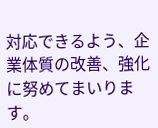対応できるよう、企業体質の改善、強化に努めてまいります。